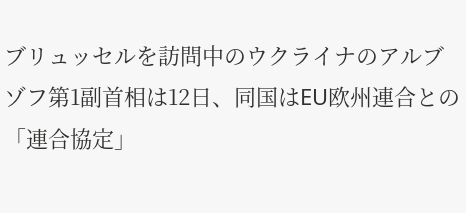ブリュッセルを訪問中のウクライナのアルブゾフ第1副首相は12日、同国はEU欧州連合との「連合協定」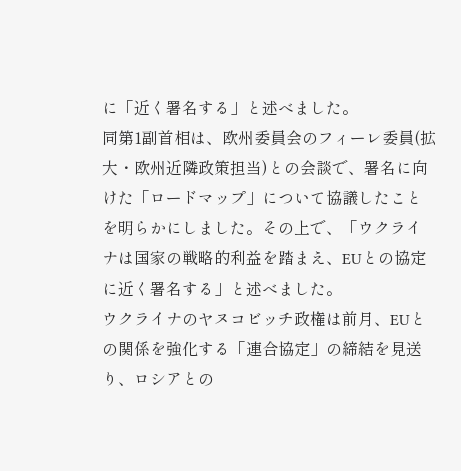に「近く署名する」と述べました。
同第1副首相は、欧州委員会のフィーレ委員(拡大・欧州近隣政策担当)との会談で、署名に向けた「ロードマップ」について協議したことを明らかにしました。その上で、「ウクライナは国家の戦略的利益を踏まえ、EUとの協定に近く署名する」と述べました。
ウクライナのヤヌコビッチ政権は前月、EUとの関係を強化する「連合協定」の締結を見送り、ロシアとの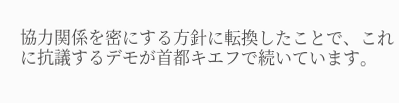協力関係を密にする方針に転換したことで、これに抗議するデモが首都キエフで続いています。